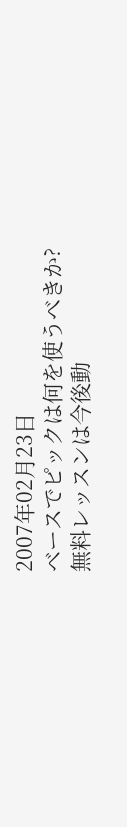2007年02月23日
ベースでピックは何を使うべきか?
無料レッスンは今後動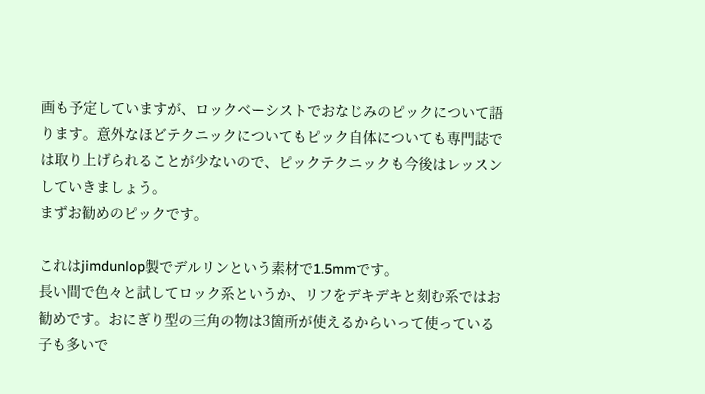画も予定していますが、ロックベーシストでおなじみのピックについて語ります。意外なほどテクニックについてもピック自体についても専門誌では取り上げられることが少ないので、ピックテクニックも今後はレッスンしていきましょう。
まずお勧めのピックです。

これはjimdunlop製でデルリンという素材で1.5mmです。
長い間で色々と試してロック系というか、リフをデキデキと刻む系ではお勧めです。おにぎり型の三角の物は3箇所が使えるからいって使っている子も多いで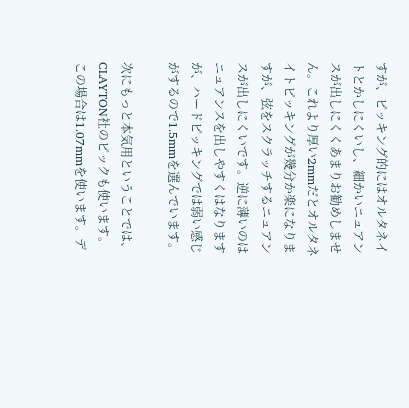すが、ピッキング的にはオルタネイトとかしにくいし、細かいニュアンスが出しにくくあまりお勧めしません。これより厚い2mmだとオルタネイトピッキングが幾分か楽になりますが、弦をスクラッチするニュアンスが出しにくいです。逆に薄いのはニュアンスを出しやすくはなりますが、ハードピッキングでは弱い感じがするので1.5mmを選んでいます。

次にもっと本気用ということでは、CLAYTON社のピックも使います。
この場合は1.07mmを使います。デ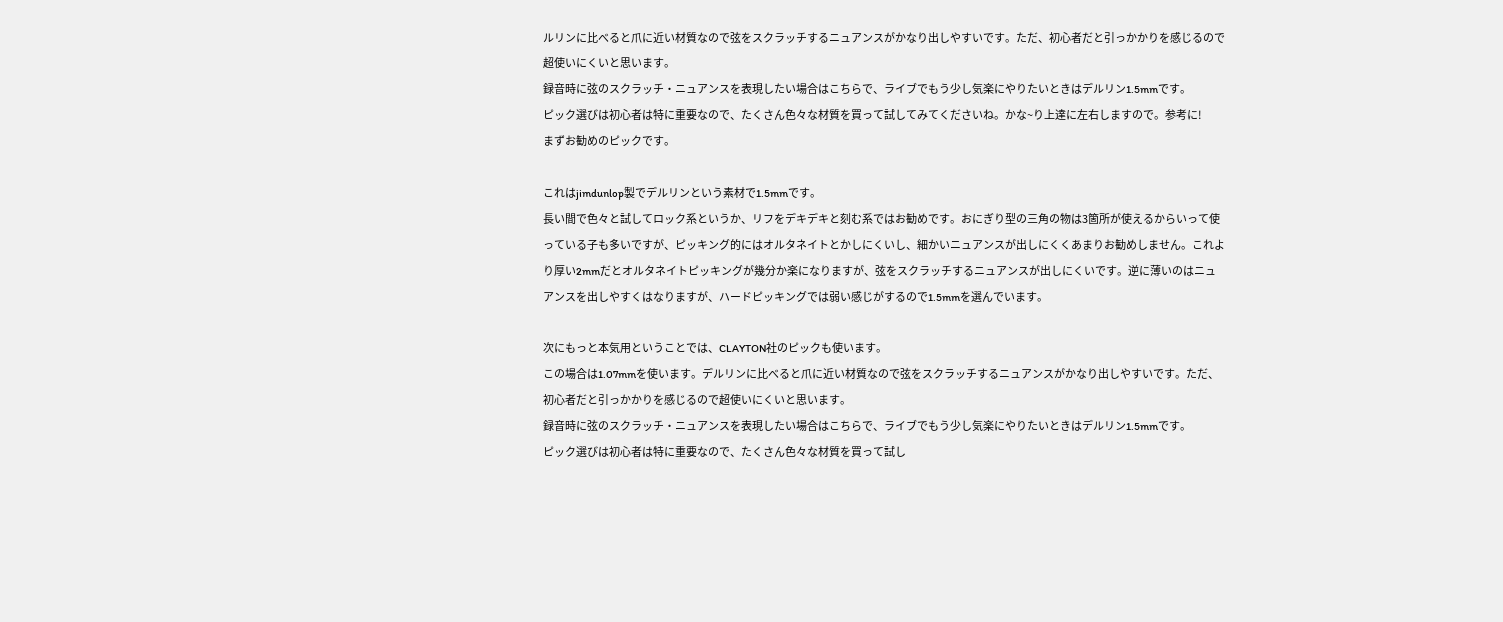ルリンに比べると爪に近い材質なので弦をスクラッチするニュアンスがかなり出しやすいです。ただ、初心者だと引っかかりを感じるので超使いにくいと思います。
録音時に弦のスクラッチ・ニュアンスを表現したい場合はこちらで、ライブでもう少し気楽にやりたいときはデルリン1.5mmです。
ピック選びは初心者は特に重要なので、たくさん色々な材質を買って試してみてくださいね。かな~り上達に左右しますので。参考に!
まずお勧めのピックです。

これはjimdunlop製でデルリンという素材で1.5mmです。
長い間で色々と試してロック系というか、リフをデキデキと刻む系ではお勧めです。おにぎり型の三角の物は3箇所が使えるからいって使っている子も多いですが、ピッキング的にはオルタネイトとかしにくいし、細かいニュアンスが出しにくくあまりお勧めしません。これより厚い2mmだとオルタネイトピッキングが幾分か楽になりますが、弦をスクラッチするニュアンスが出しにくいです。逆に薄いのはニュアンスを出しやすくはなりますが、ハードピッキングでは弱い感じがするので1.5mmを選んでいます。

次にもっと本気用ということでは、CLAYTON社のピックも使います。
この場合は1.07mmを使います。デルリンに比べると爪に近い材質なので弦をスクラッチするニュアンスがかなり出しやすいです。ただ、初心者だと引っかかりを感じるので超使いにくいと思います。
録音時に弦のスクラッチ・ニュアンスを表現したい場合はこちらで、ライブでもう少し気楽にやりたいときはデルリン1.5mmです。
ピック選びは初心者は特に重要なので、たくさん色々な材質を買って試し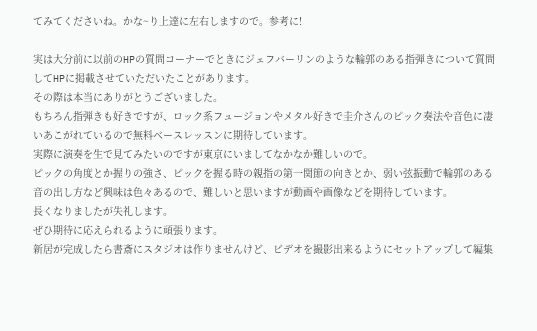てみてくださいね。かな~り上達に左右しますので。参考に!

実は大分前に以前のHPの質問コーナーでときにジェフバーリンのような輪郭のある指弾きについて質問してHPに掲載させていただいたことがあります。
その際は本当にありがとうございました。
もちろん指弾きも好きですが、ロック系フュージョンやメタル好きで圭介さんのピック奏法や音色に凄いあこがれているので無料ベースレッスンに期待しています。
実際に演奏を生で見てみたいのですが東京にいましてなかなか難しいので。
ピックの角度とか握りの強さ、ピックを握る時の親指の第一関節の向きとか、弱い弦振動で輪郭のある音の出し方など興味は色々あるので、難しいと思いますが動画や画像などを期待しています。
長くなりましたが失礼します。
ぜひ期待に応えられるように頑張ります。
新居が完成したら書斎にスタジオは作りませんけど、ビデオを撮影出来るようにセットアップして編集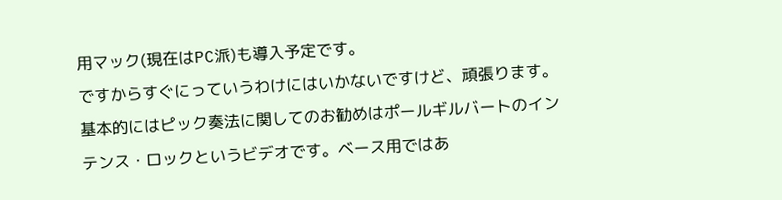用マック(現在はPC派)も導入予定です。
ですからすぐにっていうわけにはいかないですけど、頑張ります。
基本的にはピック奏法に関してのお勧めはポールギルバートのインテンス・ロックというビデオです。ベース用ではあ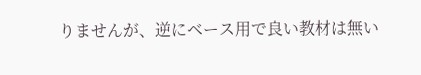りませんが、逆にベース用で良い教材は無い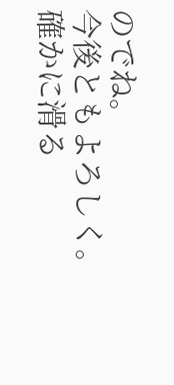のでね。
今後ともよろしく。
確かに滑る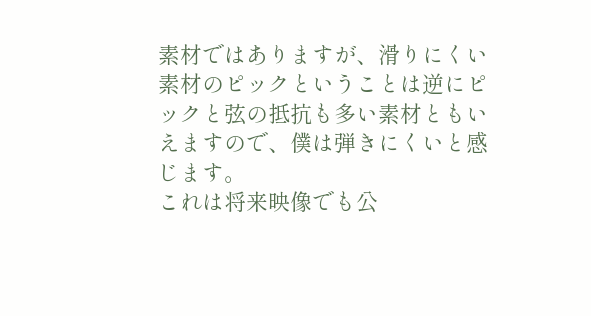素材ではありますが、滑りにくい素材のピックということは逆にピックと弦の抵抗も多い素材ともいえますので、僕は弾きにくいと感じます。
これは将来映像でも公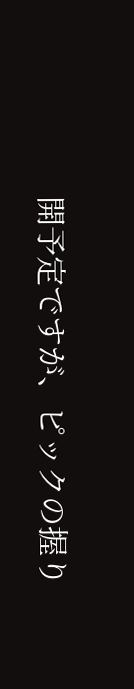開予定ですが、ピックの握り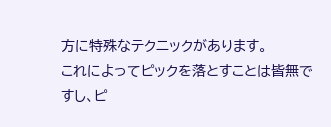方に特殊なテクニックがあります。
これによってピックを落とすことは皆無ですし、ピ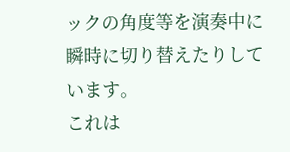ックの角度等を演奏中に瞬時に切り替えたりしています。
これは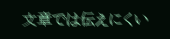文章では伝えにくい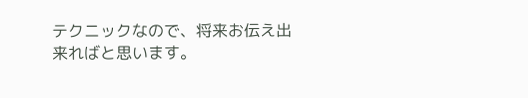テクニックなので、将来お伝え出来ればと思います。